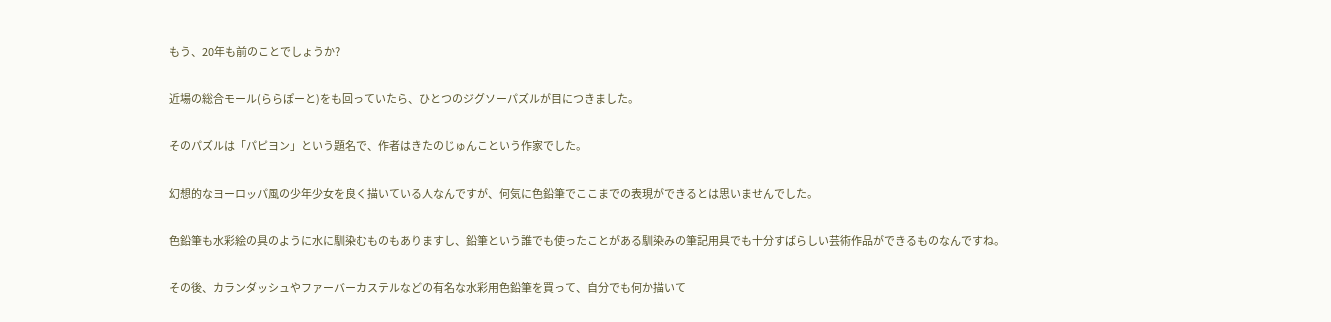もう、20年も前のことでしょうか?

近場の総合モール(ららぽーと)をも回っていたら、ひとつのジグソーパズルが目につきました。

そのパズルは「パピヨン」という題名で、作者はきたのじゅんこという作家でした。

幻想的なヨーロッパ風の少年少女を良く描いている人なんですが、何気に色鉛筆でここまでの表現ができるとは思いませんでした。

色鉛筆も水彩絵の具のように水に馴染むものもありますし、鉛筆という誰でも使ったことがある馴染みの筆記用具でも十分すばらしい芸術作品ができるものなんですね。

その後、カランダッシュやファーバーカステルなどの有名な水彩用色鉛筆を買って、自分でも何か描いて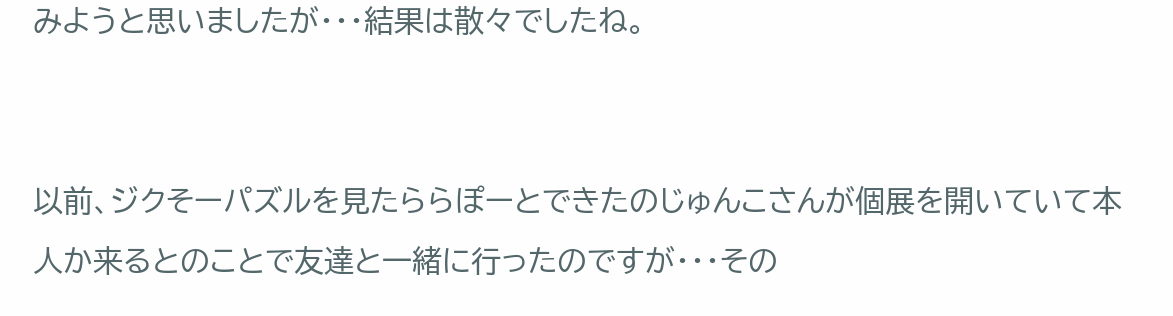みようと思いましたが・・・結果は散々でしたね。


以前、ジクそーパズルを見たららぽーとできたのじゅんこさんが個展を開いていて本人か来るとのことで友達と一緒に行ったのですが・・・その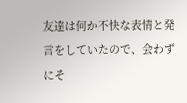友達は何か不快な表情と発言をしていたので、会わずにそ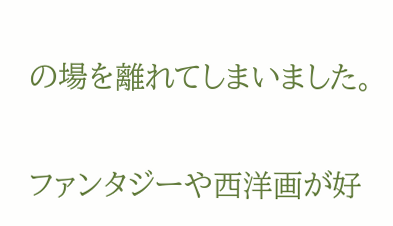の場を離れてしまいました。

ファンタジーや西洋画が好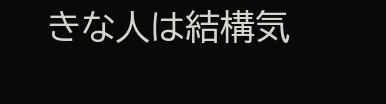きな人は結構気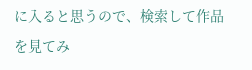に入ると思うので、検索して作品を見てみ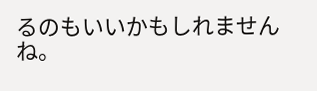るのもいいかもしれませんね。